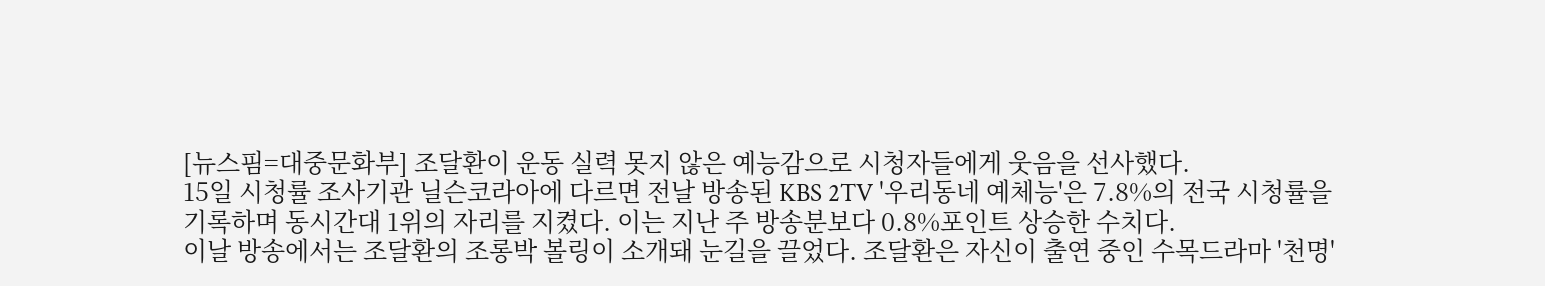[뉴스핌=대중문화부] 조달환이 운동 실력 못지 않은 예능감으로 시청자들에게 웃음을 선사했다.
15일 시청률 조사기관 닐슨코라아에 다르면 전날 방송된 KBS 2TV '우리동네 예체능'은 7.8%의 전국 시청률을 기록하며 동시간대 1위의 자리를 지켰다. 이는 지난 주 방송분보다 0.8%포인트 상승한 수치다.
이날 방송에서는 조달환의 조롱박 볼링이 소개돼 눈길을 끌었다. 조달환은 자신이 출연 중인 수목드라마 '천명'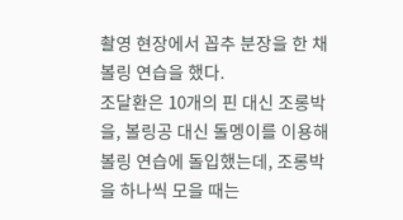촬영 현장에서 꼽추 분장을 한 채 볼링 연습을 했다.
조달환은 10개의 핀 대신 조롱박을, 볼링공 대신 돌멩이를 이용해 볼링 연습에 돌입했는데, 조롱박을 하나씩 모을 때는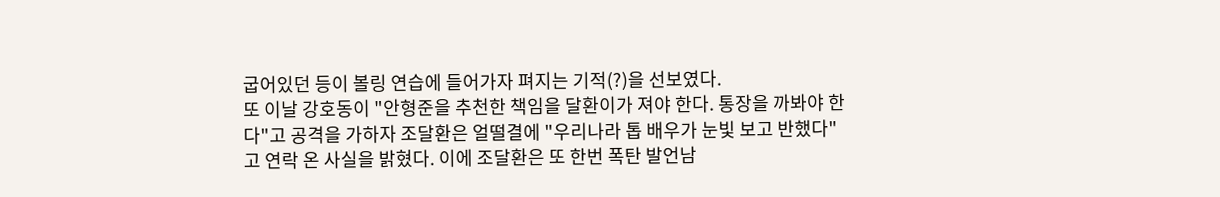굽어있던 등이 볼링 연습에 들어가자 펴지는 기적(?)을 선보였다.
또 이날 강호동이 "안형준을 추천한 책임을 달환이가 져야 한다. 통장을 까봐야 한다"고 공격을 가하자 조달환은 얼떨결에 "우리나라 톱 배우가 눈빛 보고 반했다"고 연락 온 사실을 밝혔다. 이에 조달환은 또 한번 폭탄 발언남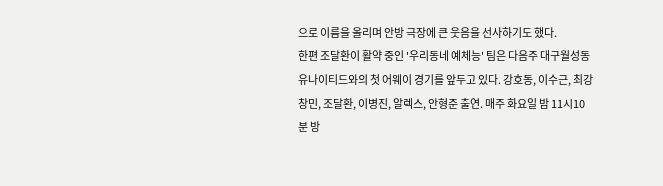으로 이름을 올리며 안방 극장에 큰 웃음을 선사하기도 했다.
한편 조달환이 활약 중인 '우리동네 예체능' 팀은 다음주 대구월성동 유나이티드와의 첫 어웨이 경기를 앞두고 있다. 강호동, 이수근, 최강창민, 조달환, 이병진, 알렉스, 안형준 출연. 매주 화요일 밤 11시10분 방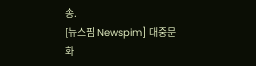송.
[뉴스핌 Newspim] 대중문화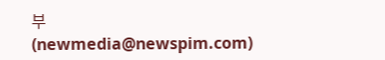부 (newmedia@newspim.com)